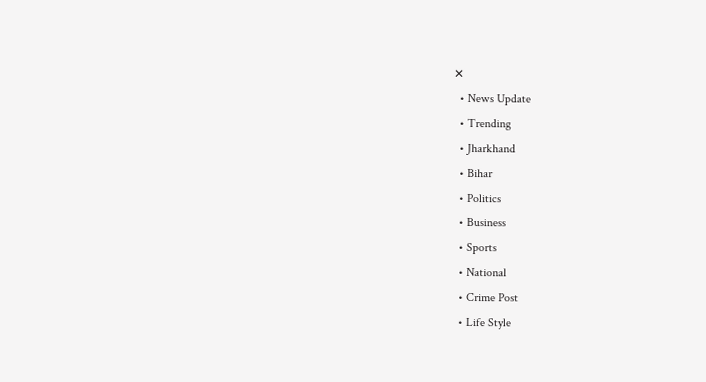✕
  • News Update
  • Trending
  • Jharkhand
  • Bihar
  • Politics
  • Business
  • Sports
  • National
  • Crime Post
  • Life Style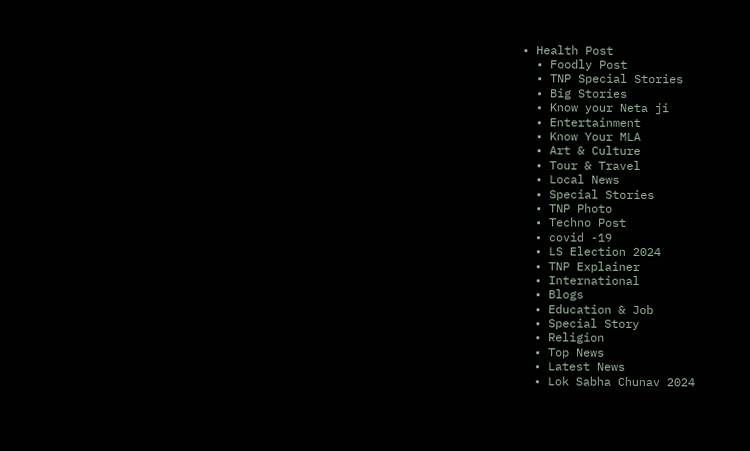• Health Post
  • Foodly Post
  • TNP Special Stories
  • Big Stories
  • Know your Neta ji
  • Entertainment
  • Know Your MLA
  • Art & Culture
  • Tour & Travel
  • Local News
  • Special Stories
  • TNP Photo
  • Techno Post
  • covid -19
  • LS Election 2024
  • TNP Explainer
  • International
  • Blogs
  • Education & Job
  • Special Story
  • Religion
  • Top News
  • Latest News
  • Lok Sabha Chunav 2024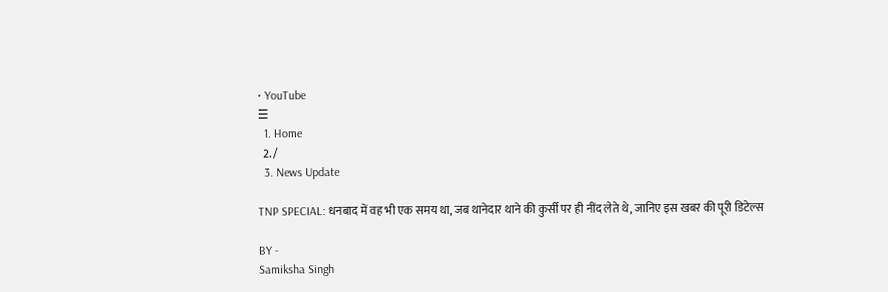• YouTube
☰
  1. Home
  2. /
  3. News Update

TNP SPECIAL: धनबाद में वह भी एक समय था, जब थानेदार थाने की कुर्सी पर ही नींद लेते थे, जानिए इस खबर की पूरी डिटेल्स

BY -
Samiksha Singh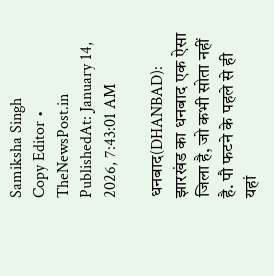Samiksha Singh
Copy Editor • TheNewsPost.in
PublishedAt: January 14, 2026, 7:43:01 AM

धनबाद(DHANBAD): झारखंड का धनबाद एक ऐसा जिला है, जो कभी सोता नहीं है. पौ फटने के पहले से ही यहां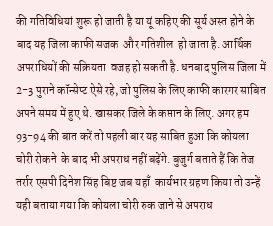की गतिविधियां शुरू हो जाती है या यूं कहिए की सूर्य अस्त होने के बाद यह जिला काफी सजक  और गतिशील  हो जाता है. आर्थिक अपराधियों की सक्रियता  वजह हो सकती है. धनबाद पुलिस जिला में 2-3 पुराने कॉन्सेप्ट ऐसे रहे, जो पुलिस के लिए काफी कारगर साबित अपने समय में हुए थे. खासकर जिले के कप्तान के लिए. अगर हम 93-94 की बात करें तो पहली बार यह साबित हुआ कि कोयला चोरी रोकने  के बाद भी अपराध नहीं बढ़ेंगे. बुजुर्ग बताते हैं कि तेज तर्रार एसपी दिनेश सिंह बिष्ट जब यहाँ  कार्यभार ग्रहण किया तो उन्हें यही बताया गया कि कोयला चोरी रुक जाने से अपराध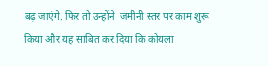बढ़ जाएंगे. फिर तो उन्होंने  जमीनी स्तर पर काम शुरू किया और यह साबित कर दिया कि कोयला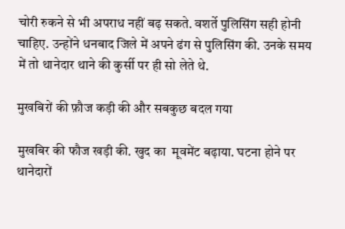चोरी रुकने से भी अपराध नहीं बढ़ सकते. वशर्ते पुलिसिंग सही होनी चाहिए. उन्होंने धनबाद जिले में अपने ढंग से पुलिसिंग की. उनके समय में तो थानेदार थाने की कुर्सी पर ही सो लेते थे.

मुखबिरों की फ़ौज कड़ी की और सबकुछ बदल गया

मुखबिर की फौज खड़ी की. खुद का  मूवमेंट बढ़ाया. घटना होने पर थानेदारों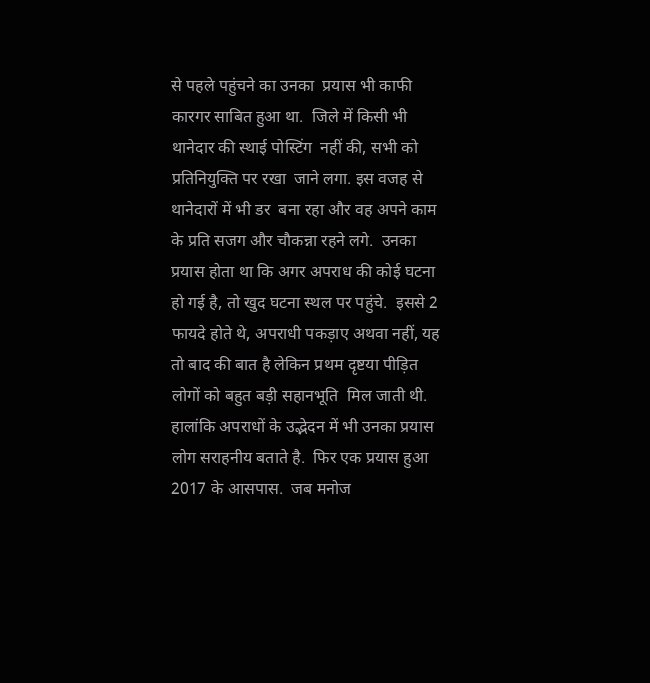से पहले पहुंचने का उनका  प्रयास भी काफी कारगर साबित हुआ था.  जिले में किसी भी थानेदार की स्थाई पोस्टिंग  नहीं की, सभी को प्रतिनियुक्ति पर रखा  जाने लगा. इस वजह से थानेदारों में भी डर  बना रहा और वह अपने काम के प्रति सजग और चौकन्ना रहने लगे.  उनका प्रयास होता था कि अगर अपराध की कोई घटना हो गई है, तो खुद घटना स्थल पर पहुंचे.  इससे 2 फायदे होते थे, अपराधी पकड़ाए अथवा नहीं, यह तो बाद की बात है लेकिन प्रथम दृष्टया पीड़ित लोगों को बहुत बड़ी सहानभूति  मिल जाती थी.  हालांकि अपराधों के उद्भेदन में भी उनका प्रयास लोग सराहनीय बताते है.  फिर एक प्रयास हुआ 2017 के आसपास.  जब मनोज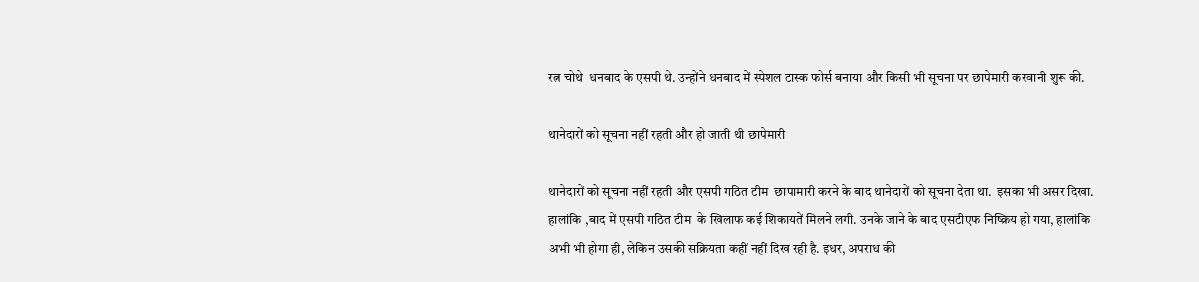रत्न चोथे  धनबाद के एसपी थे. उन्होंने धनबाद में स्पेशल टास्क फोर्स बनाया और किसी भी सूचना पर छापेमारी करवानी शुरू की.

थानेदारों को सूचना नहीं रहती और हो जाती थी छापेमारी

थानेदारों को सूचना नहीं रहती और एसपी गठित टीम  छापामारी करने के बाद थानेदारों को सूचना देता था.  इसका भी असर दिखा.  हालांकि ,बाद में एसपी गठित टीम  के खिलाफ कई शिकायतें मिलने लगी. उनके जाने के बाद एसटीएफ निष्क्रिय हो गया, हालांकि अभी भी होगा ही, लेकिन उसकी सक्रियता कहीं नहीं दिख रही है. इधर, अपराध की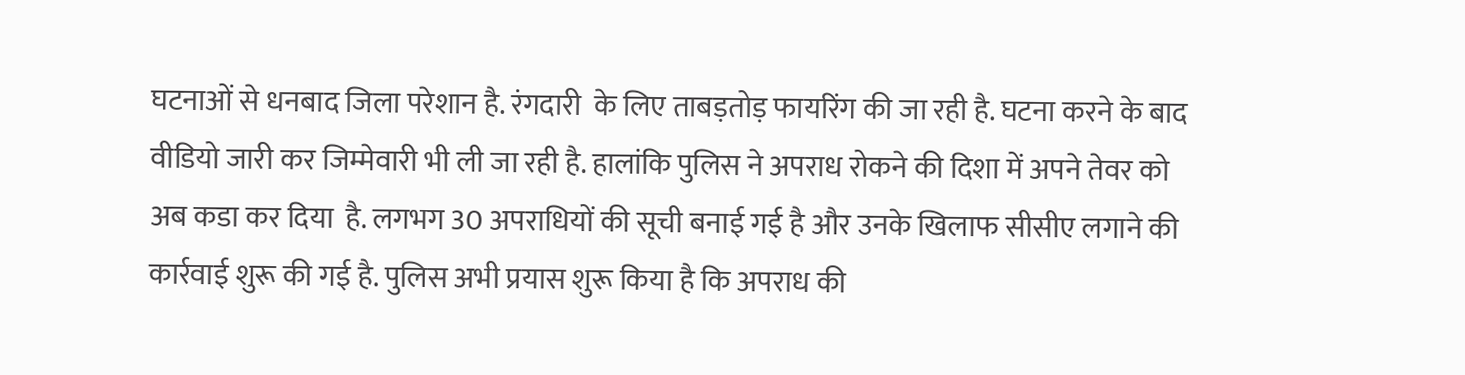घटनाओं से धनबाद जिला परेशान है. रंगदारी  के लिए ताबड़तोड़ फायरिंग की जा रही है. घटना करने के बाद वीडियो जारी कर जिम्मेवारी भी ली जा रही है. हालांकि पुलिस ने अपराध रोकने की दिशा में अपने तेवर को अब कडा कर दिया  है. लगभग 30 अपराधियों की सूची बनाई गई है और उनके खिलाफ सीसीए लगाने की कार्रवाई शुरू की गई है. पुलिस अभी प्रयास शुरू किया है कि अपराध की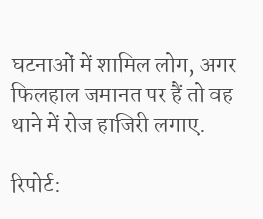घटनाओं में शामिल लोग, अगर फिलहाल जमानत पर हैं तो वह थाने में रोज हाजिरी लगाए.

रिपोर्ट: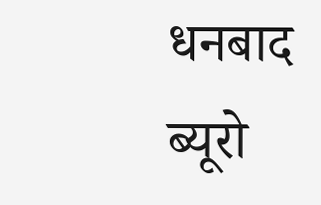धनबाद ब्यूरो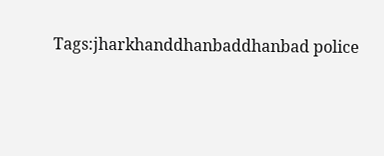Tags:jharkhanddhanbaddhanbad police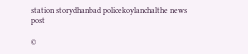station storydhanbad policekoylanchalthe news post

©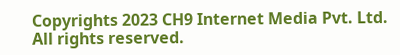Copyrights 2023 CH9 Internet Media Pvt. Ltd. All rights reserved.